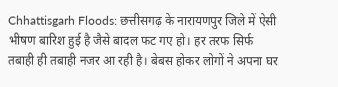Chhattisgarh Floods: छत्तीसगढ़ के नारायणपुर जिले में ऐसी भीषण बारिश हुई है जैसे बादल फट गए हो। हर तरफ सिर्फ तबाही ही तबाही नजर आ रही है। बेबस होकर लोगों ने अपना घर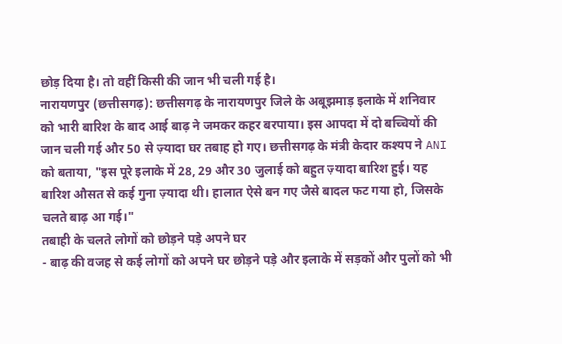छोड़ दिया है। तो वहीं किसी की जान भी चली गई है।
नारायणपुर (छत्तीसगढ़): छत्तीसगढ़ के नारायणपुर जिले के अबूझमाड़ इलाके में शनिवार को भारी बारिश के बाद आई बाढ़ ने जमकर कहर बरपाया। इस आपदा में दो बच्चियों की जान चली गई और 50 से ज़्यादा घर तबाह हो गए। छत्तीसगढ़ के मंत्री केदार कश्यप ने ANI को बताया, "इस पूरे इलाके में 28, 29 और 30 जुलाई को बहुत ज़्यादा बारिश हुई। यह बारिश औसत से कई गुना ज़्यादा थी। हालात ऐसे बन गए जैसे बादल फट गया हो, जिसके चलते बाढ़ आ गई।"
तबाही के चलते लोगों को छोड़ने पड़े अपने घर
- बाढ़ की वजह से कई लोगों को अपने घर छोड़ने पड़े और इलाके में सड़कों और पुलों को भी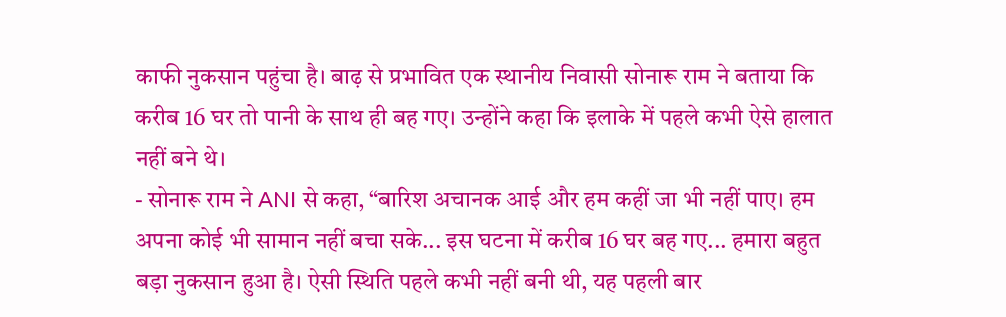काफी नुकसान पहुंचा है। बाढ़ से प्रभावित एक स्थानीय निवासी सोनारू राम ने बताया कि करीब 16 घर तो पानी के साथ ही बह गए। उन्होंने कहा कि इलाके में पहले कभी ऐसे हालात नहीं बने थे।
- सोनारू राम ने ANI से कहा, “बारिश अचानक आई और हम कहीं जा भी नहीं पाए। हम अपना कोई भी सामान नहीं बचा सके... इस घटना में करीब 16 घर बह गए... हमारा बहुत बड़ा नुकसान हुआ है। ऐसी स्थिति पहले कभी नहीं बनी थी, यह पहली बार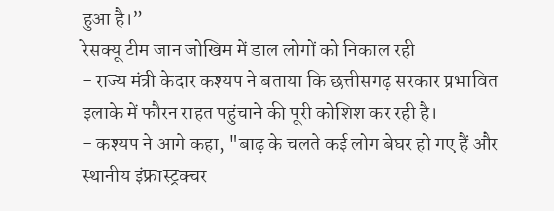हुआ है।”
रेसक्यू टीम जान जोखिम में डाल लोगों को निकाल रही
- राज्य मंत्री केदार कश्यप ने बताया कि छत्तीसगढ़ सरकार प्रभावित इलाके में फौरन राहत पहुंचाने की पूरी कोशिश कर रही है।
- कश्यप ने आगे कहा, "बाढ़ के चलते कई लोग बेघर हो गए हैं और स्थानीय इंफ्रास्ट्रक्चर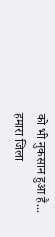को भी नुकसान हुआ है... हमारा जिला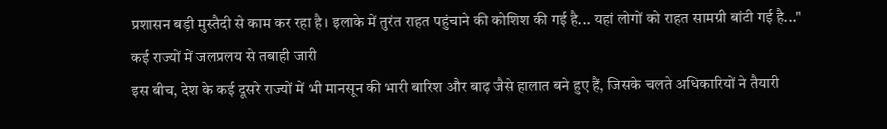प्रशासन बड़ी मुस्तैदी से काम कर रहा है। इलाके में तुरंत राहत पहुंचाने की कोशिश की गई है... यहां लोगों को राहत सामग्री बांटी गई है..."
कई राज्यों में जलप्रलय से तबाही जारी
इस बीच, देश के कई दूसरे राज्यों में भी मानसून की भारी बारिश और बाढ़ जैसे हालात बने हुए हैं, जिसके चलते अधिकारियों ने तैयारी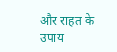और राहत के उपाय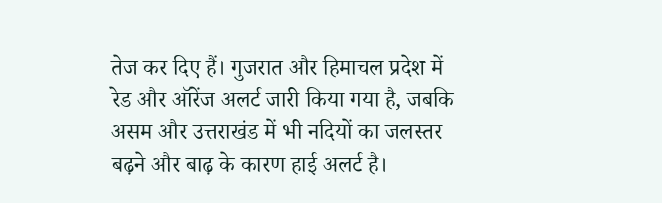तेज कर दिए हैं। गुजरात और हिमाचल प्रदेश में रेड और ऑरेंज अलर्ट जारी किया गया है, जबकि असम और उत्तराखंड में भी नदियों का जलस्तर बढ़ने और बाढ़ के कारण हाई अलर्ट है।